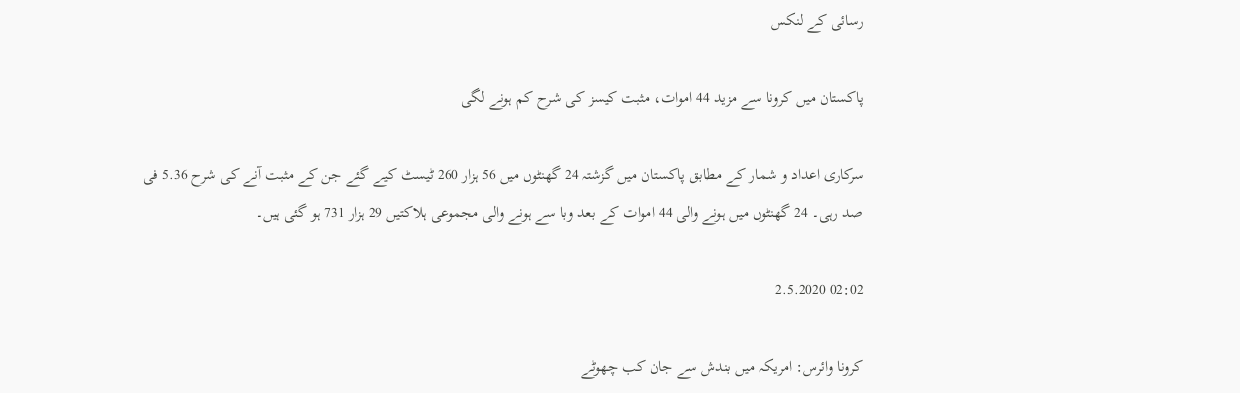رسائی کے لنکس

پاکستان میں کرونا سے مزید 44 اموات، مثبت کیسز کی شرح کم ہونے لگی

سرکاری اعداد و شمار کے مطابق پاکستان میں گزشتہ 24 گھنٹوں میں 56 ہزار 260 ٹیسٹ کیے گئے جن کے مثبت آنے کی شرح 5.36 فی صد رہی۔ 24 گھنٹوں میں ہونے والی 44 اموات کے بعد وبا سے ہونے والی مجموعی ہلاکتیں 29 ہزار 731 ہو گئی ہیں۔

02:02 2.5.2020

کرونا وائرس: امریکہ میں بندش سے جان کب چھوٹے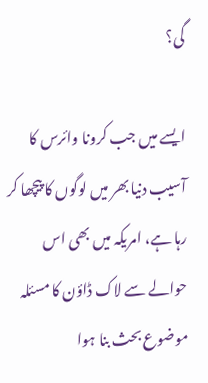گی؟

ایسے میں جب کرونا وائرس کا آسیب دنیا بھر میں لوگوں کا پیچھا کر رہا ہے، امریکہ میں بھی اس حوالے سے لاک ڈاؤن کا مسئلہ موضوع بحث بنا ہوا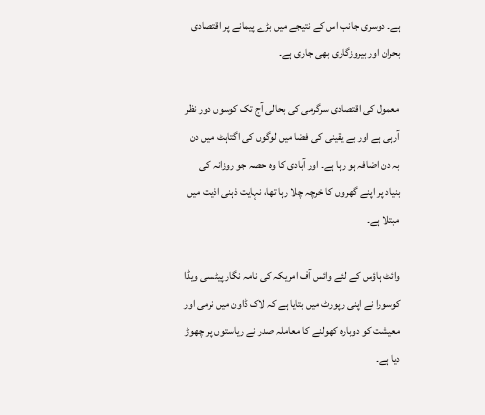ہے۔ دوسری جانب اس کے نتیجے میں بڑے پیمانے پر اقتصادی بحران اور بیروزگاری بھی جاری ہے۔

معمول کی اقتصادی سرگرمی کی بحالی آج تک کوسوں دور نظر آرہی ہے اور بے یقینی کی فضا میں لوگوں کی اگتاہٹ میں دن بہ دن اضافہ ہو رہا ہے۔ اور آبادی کا وہ حصہ جو روزانہ کی بنیاد پر اپنے گھروں کا خرچہ چلا رہا تھا، نہایت ذہنی اذیت میں مبتلا ہے۔

وائٹ ہاؤس کے لئے وائس آف امریکہ کی نامہ نگار پیٹسی ویڈا کوسورا نے اپنی رپورٹ میں بتایا ہے کہ لاک ڈاون میں نرمی اور معیشت کو دوبارہ کھولنے کا معاملہ صدر نے ریاستوں پر چھوڑ دیا ہے۔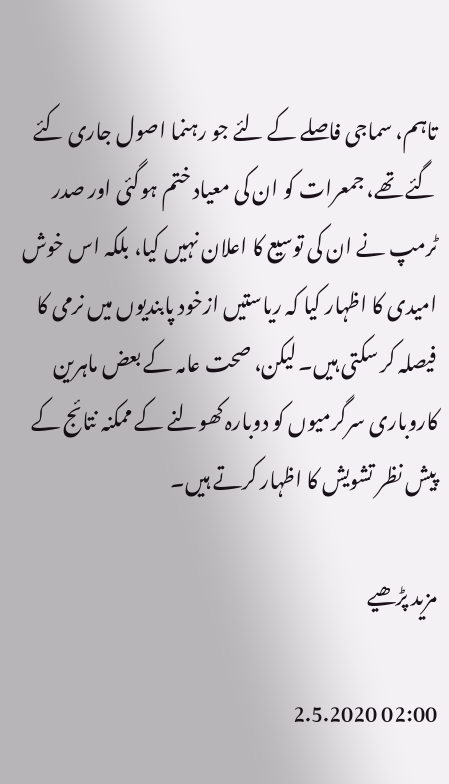تاہم، سماجی فاصلے کے لئے جو رہنما اصول جاری کئے گئے تھے، جمعرات کو ان کی معیاد ختم ہوگئی اور صدر ٹرمپ نے ان کی توسیع کا اعلان نہیں کیا، بلکہ اس خوش امیدی کا اظہار کیا کہ ریاستیں ازخود پابندیوں میں نرمی کا فیصلہ کر سکتی ہیں۔ لیکن، صحت عامہ کے بعض ماہرین کاروباری سرگرمیوں کو دوبارہ کھولنے کے ممکنہ نتائج کے پیش نظر تشویش کا اظہار کرتے ہیں۔

مزید پڑھیے

02:00 2.5.2020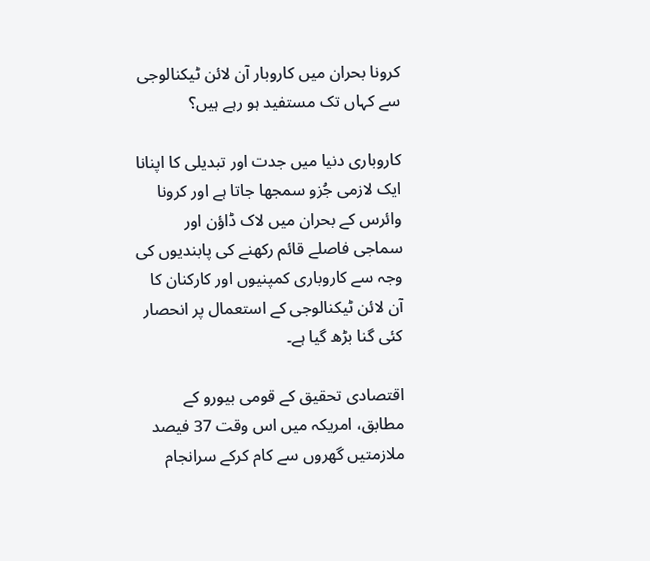کرونا بحران میں کاروبار آن لائن ٹیکنالوجی سے کہاں تک مستفید ہو رہے ہیں؟

کاروباری دنیا میں جدت اور تبدیلی کا اپنانا ایک لازمی جُزو سمجھا جاتا ہے اور کرونا وائرس کے بحران میں لاک ڈاؤن اور سماجی فاصلے قائم رکھنے کی پابندیوں کی وجہ سے کاروباری کمپنیوں اور کارکنان کا آن لائن ٹیکنالوجی کے استعمال پر انحصار کئی گنا بڑھ گیا ہے۔

اقتصادی تحقیق کے قومی بیورو کے مطابق، امریکہ میں اس وقت 37 فیصد ملازمتیں گھروں سے کام کرکے سرانجام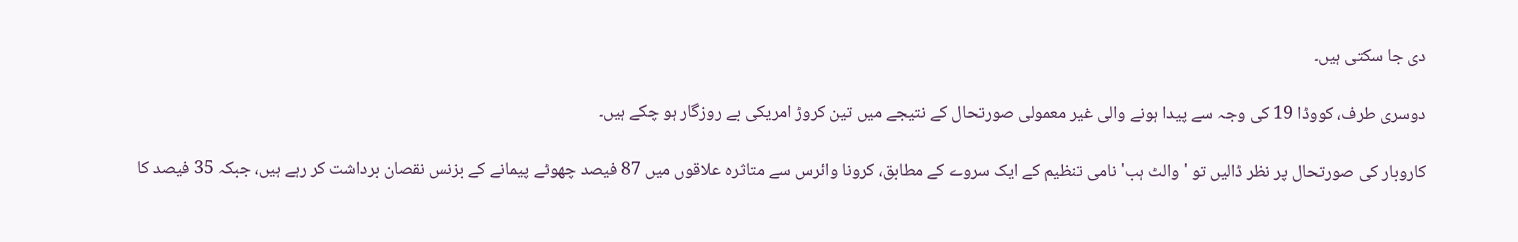دی جا سکتی ہیں۔

دوسری طرف، کووڈا 19 کی وجہ سے پیدا ہونے والی غیر معمولی صورتحال کے نتیجے میں تین کروڑ امریکی بے روزگار ہو چکے ہیں۔

کاروبار کی صورتحال پر نظر ڈالیں تو 'والٹ ہب' نامی تنظیم کے ایک سروے کے مطابق، کرونا وائرس سے متاثرہ علاقوں میں 87 فیصد چھوٹے پیمانے کے بزنس نقصان برداشت کر رہے ہیں، جبکہ 35 فیصد کا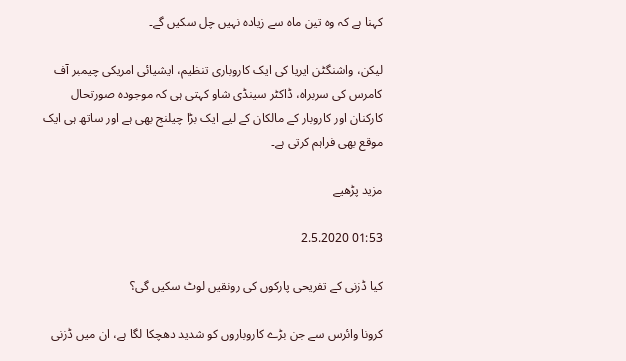کہنا ہے کہ وہ تین ماہ سے زیادہ نہیں چل سکیں گے۔

لیکن، واشنگٹن ایریا کی ایک کاروباری تنظیم، ایشیائی امریکی چیمبر آف کامرس کی سربراہ، ڈاکٹر سینڈی شاو کہتی ہی کہ موجودہ صورتحال کارکنان اور کاروبار کے مالکان کے لیے ایک بڑا چیلنج بھی ہے اور ساتھ ہی ایک موقع بھی فراہم کرتی ہے۔

مزید پڑھیے

01:53 2.5.2020

کیا ڈزنی کے تفریحی پارکوں کی رونقیں لوٹ سکیں گی؟

کرونا وائرس سے جن بڑے کاروباروں کو شدید دھچکا لگا ہے، ان میں ڈزنی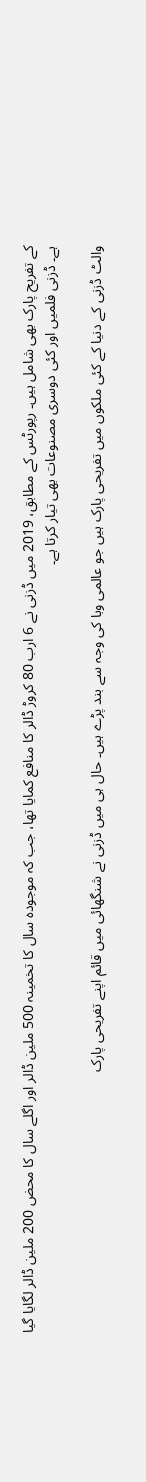کے تفریح پارک بھی شامل ہیں۔ رپورٹس کے مطابق، 2019 میں ڈزنی نے 6 ارب 80 کروڑ ڈالر کا منافع کمایا تھا، جب کہ موجودہ سال کا تخمینہ 500 ملین ڈالر اور اگلے سال کا محض 200 ملین ڈالر لگایا گیا ہے۔ ڈزنی فلمیں اور کئی دوسری مصنوعات بھی تیار کرتا ہے۔

والٹ ڈزنی کے دنیا کے کئی ملکوں میں تفریحی پارک ہیں جو عالمی وبا کی وجہ سے بند پڑے ہیں۔ حال ہی میں ڈزنی نے شنگھائی میں قائم اپنے تفریحی پارک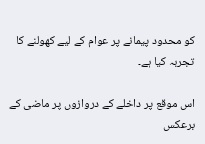کو محدود پیمانے پر عوام کے لیے کھولنے کا تجربہ کیا ہے۔

اس موقع پر داخلے کے دروازوں پر ماضی کے برعکس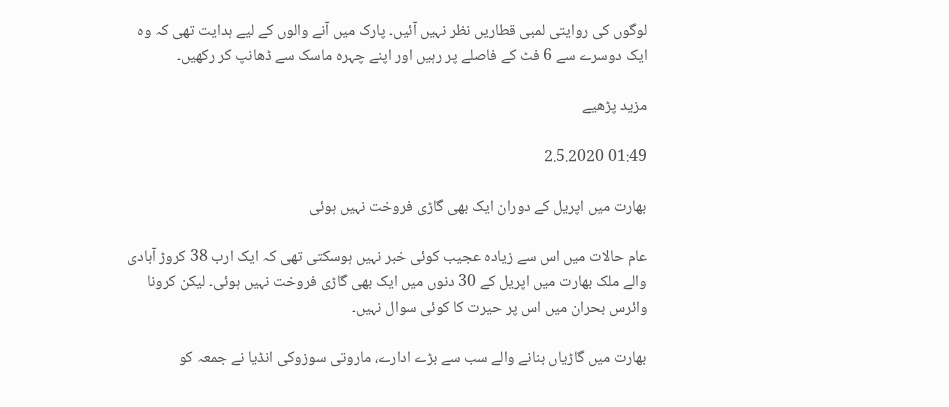لوگوں کی روایتی لمبی قطاریں نظر نہیں آئیں۔ پارک میں آنے والوں کے لیے ہدایت تھی کہ وہ ایک دوسرے سے 6 فٹ کے فاصلے پر رہیں اور اپنے چہرہ ماسک سے ڈھانپ کر رکھیں۔

مزید پڑھیے

01:49 2.5.2020

بھارت میں اپریل کے دوران ایک بھی گاڑی فروخت نہیں ہوئی

عام حالات میں اس سے زیادہ عجیب کوئی خبر نہیں ہوسکتی تھی کہ ایک ارب 38 کروڑ آبادی والے ملک بھارت میں اپریل کے 30 دنوں میں ایک بھی گاڑی فروخت نہیں ہوئی۔ لیکن کرونا وائرس بحران میں اس پر حیرت کا کوئی سوال نہیں۔

بھارت میں گاڑیاں بنانے والے سب سے بڑے ادارے، ماروتی سوزوکی انڈیا نے جمعہ کو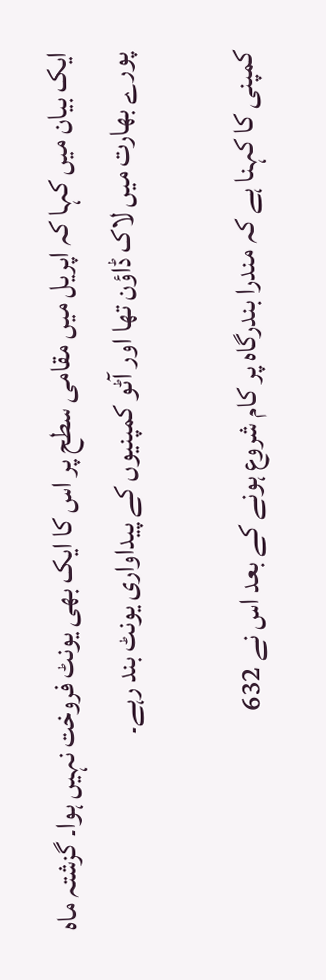ایک بیان میں کہا کہ اپریل میں مقامی سطح پر اس کا ایک بھی یونٹ فروخت نہیں ہوا۔ گزشتہ ماہ پورے بھارت میں لاک ڈاؤن تھا اور آٹو کمپنیوں کے پیداواری یونٹ بند رہے۔

کمپنی کا کہنا ہے کہ مندرا بندرگاہ پر کام شروع ہونے کے بعد اس نے 632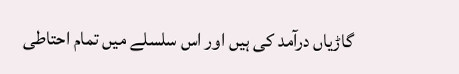گاڑیاں درآمد کی ہیں اور اس سلسلے میں تمام احتاطی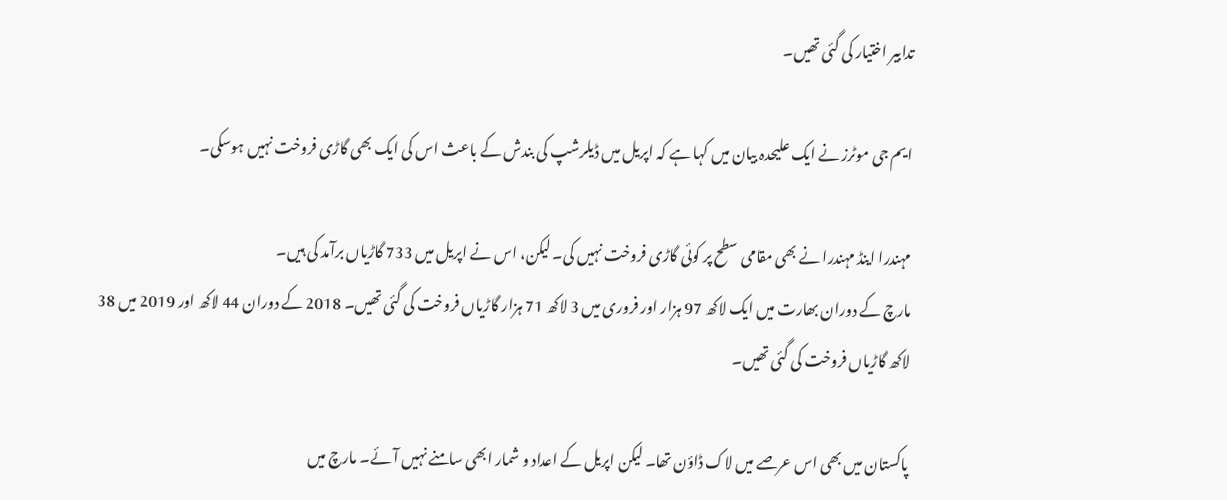تدابیر اختیار کی گئی تھیں۔

ایم جی موٹرز نے ایک علیحدہ بیان میں کہا ہے کہ اپریل میں ڈیلرشپ کی بندش کے باعث اس کی ایک بھی گاڑی فروخت نہیں ہوسکی۔

مہندرا اینڈ مہندرا نے بھی مقامی سطح پر کوئی گاڑی فروخت نہیں کی۔ لیکن، اس نے اپریل میں 733 گاڑیاں برآمد کی ہیں۔
مارچ کے دوران بھارت میں ایک لاکھ 97 ہزار اور فروری میں 3 لاکھ 71 ہزار گاڑیاں فروخت کی گئی تھیں۔ 2018 کے دوران 44 لاکھ اور 2019 میں 38 لاکھ گاڑیاں فروخت کی گئی تھیں۔

پاکستان میں بھی اس عرصے میں لاک ڈاؤن تھا۔ لیکن اپریل کے اعداد و شمار ابھی سامنے نہیں آئے۔ مارچ میں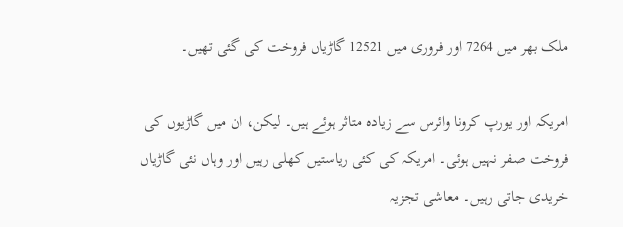ملک بھر میں 7264 اور فروری میں 12521 گاڑیاں فروخت کی گئی تھیں۔

امریکہ اور یورپ کرونا وائرس سے زیادہ متاثر ہوئے ہیں۔ لیکن، ان میں گاڑیوں کی فروخت صفر نہیں ہوئی۔ امریکہ کی کئی ریاستیں کھلی رہیں اور وہاں نئی گاڑیاں خریدی جاتی رہیں۔ معاشی تجزیہ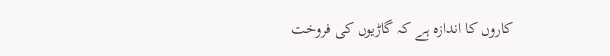کاروں کا اندازہ ہے کہ گاڑیوں کی فروخت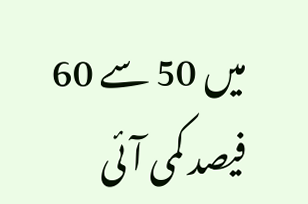میں 50 سے 60 فیصد کمی آئی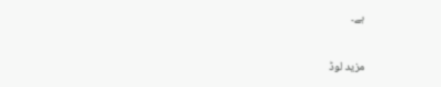ہے۔

مزید لوڈ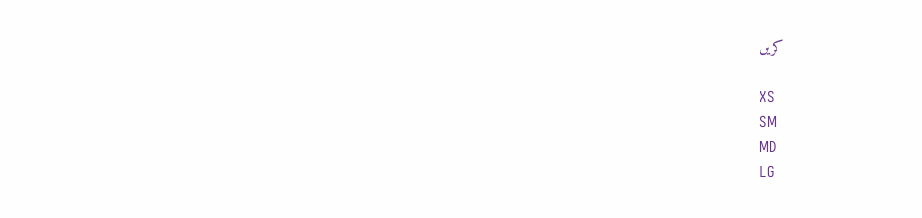کریں

XS
SM
MD
LG